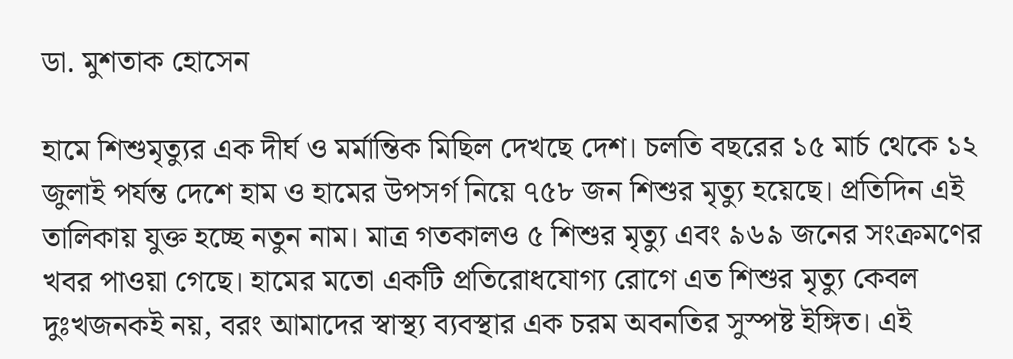ডা. মুশতাক হোসেন

হামে শিশুমৃত্যুর এক দীর্ঘ ও মর্মান্তিক মিছিল দেখছে দেশ। চলতি বছরের ১৫ মার্চ থেকে ১২ জুলাই পর্যন্ত দেশে হাম ও হামের উপসর্গ নিয়ে ৭৫৮ জন শিশুর মৃত্যু হয়েছে। প্রতিদিন এই তালিকায় যুক্ত হচ্ছে নতুন নাম। মাত্র গতকালও ৫ শিশুর মৃত্যু এবং ৯৬৯ জনের সংক্রমণের খবর পাওয়া গেছে। হামের মতো একটি প্রতিরোধযোগ্য রোগে এত শিশুর মৃত্যু কেবল দুঃখজনকই নয়, বরং আমাদের স্বাস্থ্য ব্যবস্থার এক চরম অবনতির সুস্পষ্ট ইঙ্গিত। এই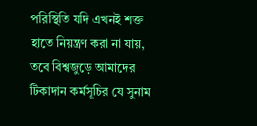পরিস্থিতি যদি এখনই শক্ত হাতে নিয়ন্ত্রণ করা না যায়, তবে বিশ্বজুড়ে আমাদের টিকাদান কর্মসূচির যে সুনাম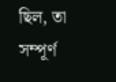ছিল, তা সম্পূর্ণ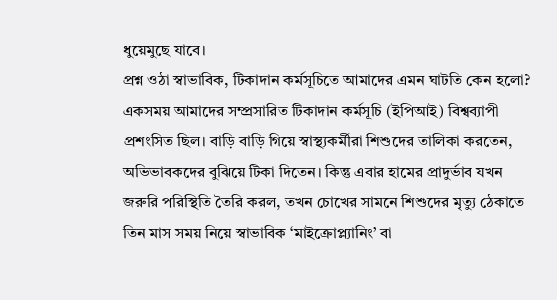ধুয়েমুছে যাবে।
প্রশ্ন ওঠা স্বাভাবিক, টিকাদান কর্মসূচিতে আমাদের এমন ঘাটতি কেন হলো? একসময় আমাদের সম্প্রসারিত টিকাদান কর্মসূচি (ইপিআই) বিশ্বব্যাপী প্রশংসিত ছিল। বাড়ি বাড়ি গিয়ে স্বাস্থ্যকর্মীরা শিশুদের তালিকা করতেন, অভিভাবকদের বুঝিয়ে টিকা দিতেন। কিন্তু এবার হামের প্রাদুর্ভাব যখন জরুরি পরিস্থিতি তৈরি করল, তখন চোখের সামনে শিশুদের মৃত্যু ঠেকাতে তিন মাস সময় নিয়ে স্বাভাবিক ‘মাইক্রোপ্ল্যানিং’ বা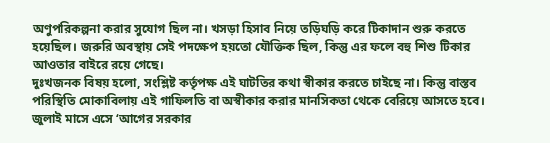অণুপরিকল্পনা করার সুযোগ ছিল না। খসড়া হিসাব নিয়ে তড়িঘড়ি করে টিকাদান শুরু করতে হয়েছিল। জরুরি অবস্থায় সেই পদক্ষেপ হয়তো যৌক্তিক ছিল, কিন্তু এর ফলে বহু শিশু টিকার আওতার বাইরে রয়ে গেছে।
দুঃখজনক বিষয় হলো, সংশ্লিষ্ট কর্তৃপক্ষ এই ঘাটতির কথা স্বীকার করতে চাইছে না। কিন্তু বাস্তব পরিস্থিতি মোকাবিলায় এই গাফিলতি বা অস্বীকার করার মানসিকতা থেকে বেরিয়ে আসতে হবে। জুলাই মাসে এসে ‘আগের সরকার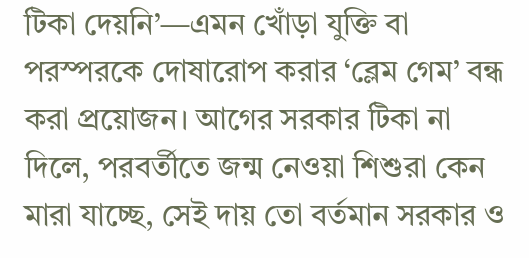টিকা দেয়নি’—এমন খোঁড়া যুক্তি বা পরস্পরকে দোষারোপ করার ‘ব্লেম গেম’ বন্ধ করা প্রয়োজন। আগের সরকার টিকা না দিলে, পরবর্তীতে জন্ম নেওয়া শিশুরা কেন মারা যাচ্ছে, সেই দায় তো বর্তমান সরকার ও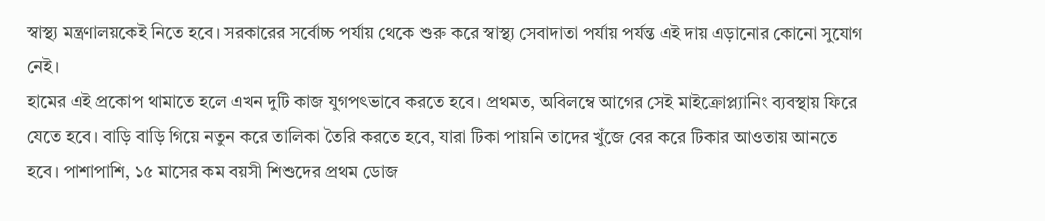স্বাস্থ্য মন্ত্রণালয়কেই নিতে হবে। সরকারের সর্বোচ্চ পর্যায় থেকে শুরু করে স্বাস্থ্য সেবাদাতা পর্যায় পর্যন্ত এই দায় এড়ানোর কোনো সুযোগ নেই।
হামের এই প্রকোপ থামাতে হলে এখন দুটি কাজ যুগপৎভাবে করতে হবে। প্রথমত, অবিলম্বে আগের সেই মাইক্রোপ্ল্যানিং ব্যবস্থায় ফিরে যেতে হবে। বাড়ি বাড়ি গিয়ে নতুন করে তালিকা তৈরি করতে হবে, যারা টিকা পায়নি তাদের খুঁজে বের করে টিকার আওতায় আনতে হবে। পাশাপাশি, ১৫ মাসের কম বয়সী শিশুদের প্রথম ডোজ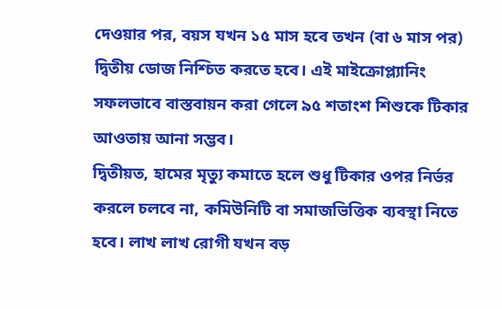দেওয়ার পর, বয়স যখন ১৫ মাস হবে তখন (বা ৬ মাস পর) দ্বিতীয় ডোজ নিশ্চিত করতে হবে। এই মাইক্রোপ্ল্যানিং সফলভাবে বাস্তবায়ন করা গেলে ৯৫ শতাংশ শিশুকে টিকার আওতায় আনা সম্ভব।
দ্বিতীয়ত, হামের মৃত্যু কমাতে হলে শুধু টিকার ওপর নির্ভর করলে চলবে না, কমিউনিটি বা সমাজভিত্তিক ব্যবস্থা নিতে হবে। লাখ লাখ রোগী যখন বড়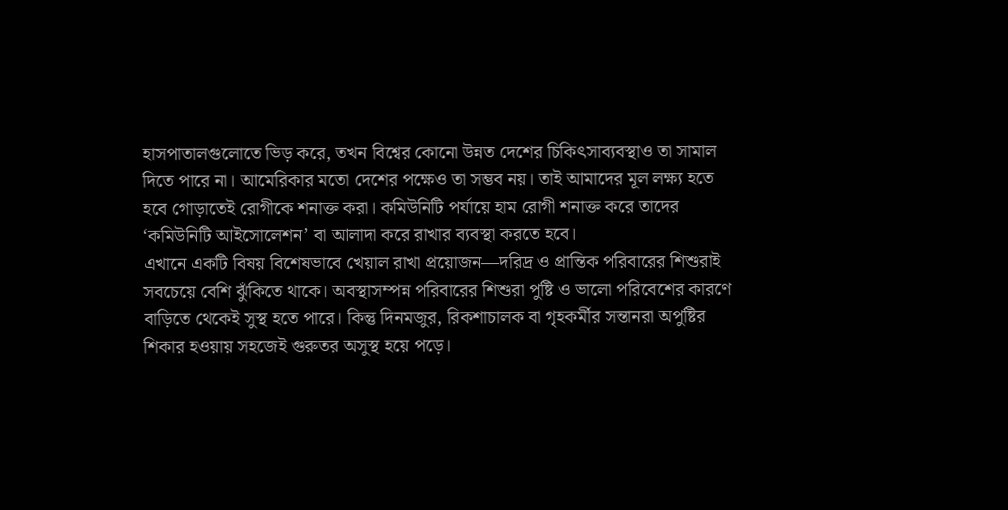হাসপাতালগুলোতে ভিড় করে, তখন বিশ্বের কোনো উন্নত দেশের চিকিৎসাব্যবস্থাও তা সামাল দিতে পারে না। আমেরিকার মতো দেশের পক্ষেও তা সম্ভব নয়। তাই আমাদের মূল লক্ষ্য হতে হবে গোড়াতেই রোগীকে শনাক্ত করা। কমিউনিটি পর্যায়ে হাম রোগী শনাক্ত করে তাদের ‘কমিউনিটি আইসোলেশন’ বা আলাদা করে রাখার ব্যবস্থা করতে হবে।
এখানে একটি বিষয় বিশেষভাবে খেয়াল রাখা প্রয়োজন—দরিদ্র ও প্রান্তিক পরিবারের শিশুরাই সবচেয়ে বেশি ঝুঁকিতে থাকে। অবস্থাসম্পন্ন পরিবারের শিশুরা পুষ্টি ও ভালো পরিবেশের কারণে বাড়িতে থেকেই সুস্থ হতে পারে। কিন্তু দিনমজুর, রিকশাচালক বা গৃহকর্মীর সন্তানরা অপুষ্টির শিকার হওয়ায় সহজেই গুরুতর অসুস্থ হয়ে পড়ে।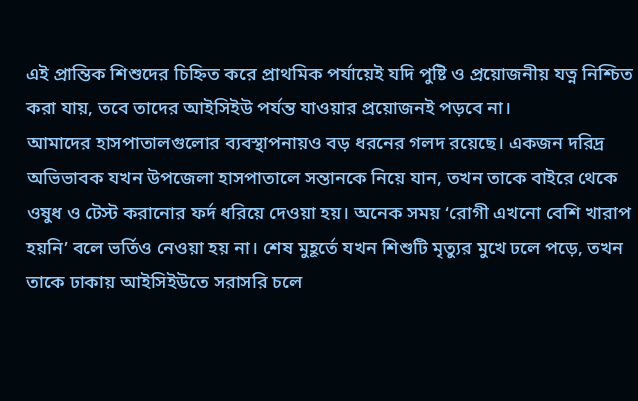এই প্রান্তিক শিশুদের চিহ্নিত করে প্রাথমিক পর্যায়েই যদি পুষ্টি ও প্রয়োজনীয় যত্ন নিশ্চিত করা যায়, তবে তাদের আইসিইউ পর্যন্ত যাওয়ার প্রয়োজনই পড়বে না।
আমাদের হাসপাতালগুলোর ব্যবস্থাপনায়ও বড় ধরনের গলদ রয়েছে। একজন দরিদ্র অভিভাবক যখন উপজেলা হাসপাতালে সন্তানকে নিয়ে যান, তখন তাকে বাইরে থেকে ওষুধ ও টেস্ট করানোর ফর্দ ধরিয়ে দেওয়া হয়। অনেক সময় ‘রোগী এখনো বেশি খারাপ হয়নি’ বলে ভর্তিও নেওয়া হয় না। শেষ মুহূর্তে যখন শিশুটি মৃত্যুর মুখে ঢলে পড়ে, তখন তাকে ঢাকায় আইসিইউতে সরাসরি চলে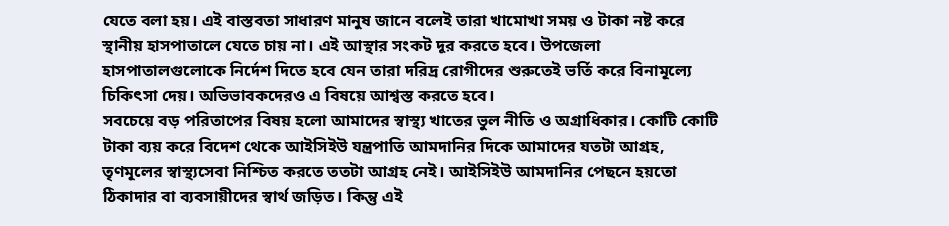যেতে বলা হয়। এই বাস্তবতা সাধারণ মানুষ জানে বলেই তারা খামোখা সময় ও টাকা নষ্ট করে স্থানীয় হাসপাতালে যেতে চায় না। এই আস্থার সংকট দূর করতে হবে। উপজেলা হাসপাতালগুলোকে নির্দেশ দিতে হবে যেন তারা দরিদ্র রোগীদের শুরুতেই ভর্তি করে বিনামূল্যে চিকিৎসা দেয়। অভিভাবকদেরও এ বিষয়ে আশ্বস্ত করতে হবে।
সবচেয়ে বড় পরিতাপের বিষয় হলো আমাদের স্বাস্থ্য খাতের ভুল নীতি ও অগ্রাধিকার। কোটি কোটি টাকা ব্যয় করে বিদেশ থেকে আইসিইউ যন্ত্রপাতি আমদানির দিকে আমাদের যতটা আগ্রহ, তৃণমূলের স্বাস্থ্যসেবা নিশ্চিত করতে ততটা আগ্রহ নেই। আইসিইউ আমদানির পেছনে হয়তো ঠিকাদার বা ব্যবসায়ীদের স্বার্থ জড়িত। কিন্তু এই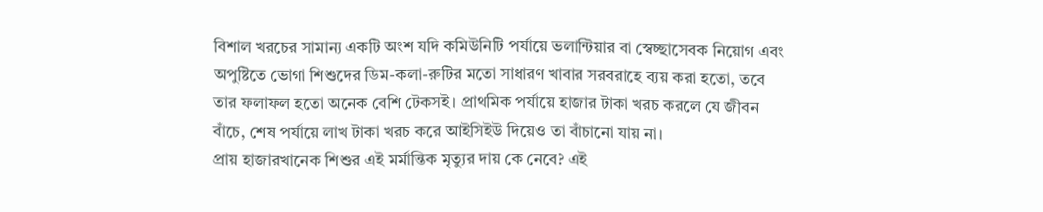বিশাল খরচের সামান্য একটি অংশ যদি কমিউনিটি পর্যায়ে ভলান্টিয়ার বা স্বেচ্ছাসেবক নিয়োগ এবং অপুষ্টিতে ভোগা শিশুদের ডিম-কলা-রুটির মতো সাধারণ খাবার সরবরাহে ব্যয় করা হতো, তবে তার ফলাফল হতো অনেক বেশি টেকসই। প্রাথমিক পর্যায়ে হাজার টাকা খরচ করলে যে জীবন বাঁচে, শেষ পর্যায়ে লাখ টাকা খরচ করে আইসিইউ দিয়েও তা বাঁচানো যায় না।
প্রায় হাজারখানেক শিশুর এই মর্মান্তিক মৃত্যুর দায় কে নেবে? এই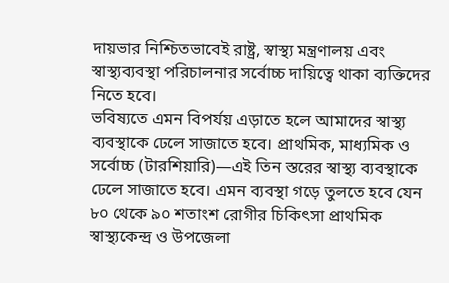দায়ভার নিশ্চিতভাবেই রাষ্ট্র, স্বাস্থ্য মন্ত্রণালয় এবং স্বাস্থ্যব্যবস্থা পরিচালনার সর্বোচ্চ দায়িত্বে থাকা ব্যক্তিদের নিতে হবে।
ভবিষ্যতে এমন বিপর্যয় এড়াতে হলে আমাদের স্বাস্থ্য ব্যবস্থাকে ঢেলে সাজাতে হবে। প্রাথমিক, মাধ্যমিক ও সর্বোচ্চ (টারশিয়ারি)—এই তিন স্তরের স্বাস্থ্য ব্যবস্থাকে ঢেলে সাজাতে হবে। এমন ব্যবস্থা গড়ে তুলতে হবে যেন ৮০ থেকে ৯০ শতাংশ রোগীর চিকিৎসা প্রাথমিক স্বাস্থ্যকেন্দ্র ও উপজেলা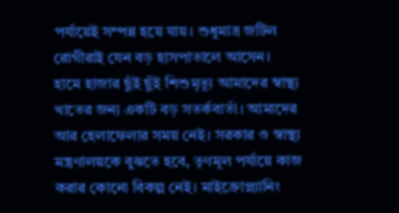পর্যায়েই সম্পন্ন হয়ে যায়। শুধুমাত্র জটিল রোগীরাই যেন বড় হাসপাতালে আসেন।
হামে হাজার ছুঁই ছুঁই শিশুমৃত্যু আমাদের স্বাস্থ্য খাতের জন্য একটি বড় সতর্কবার্তা। আমাদের আর হেলাফেলার সময় নেই। সরকার ও স্বাস্থ্য মন্ত্রণালয়কে বুঝতে হবে, তৃণমূল পর্যায়ে কাজ করার কোনো বিকল্প নেই। মাইক্রোপ্ল্যানিং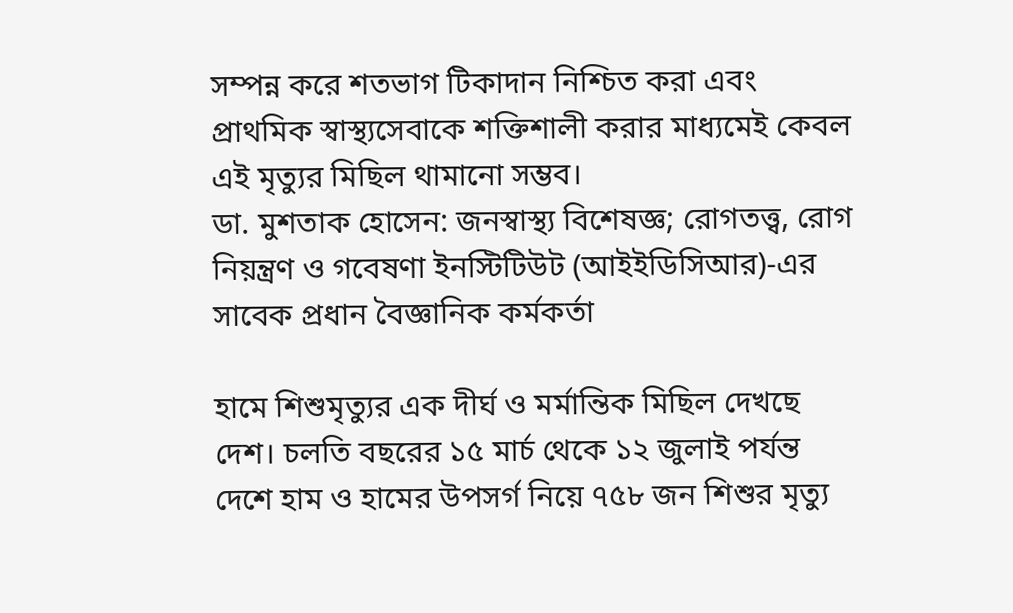সম্পন্ন করে শতভাগ টিকাদান নিশ্চিত করা এবং প্রাথমিক স্বাস্থ্যসেবাকে শক্তিশালী করার মাধ্যমেই কেবল এই মৃত্যুর মিছিল থামানো সম্ভব।
ডা. মুশতাক হোসেন: জনস্বাস্থ্য বিশেষজ্ঞ; রোগতত্ত্ব, রোগ নিয়ন্ত্রণ ও গবেষণা ইনস্টিটিউট (আইইডিসিআর)-এর সাবেক প্রধান বৈজ্ঞানিক কর্মকর্তা

হামে শিশুমৃত্যুর এক দীর্ঘ ও মর্মান্তিক মিছিল দেখছে দেশ। চলতি বছরের ১৫ মার্চ থেকে ১২ জুলাই পর্যন্ত দেশে হাম ও হামের উপসর্গ নিয়ে ৭৫৮ জন শিশুর মৃত্যু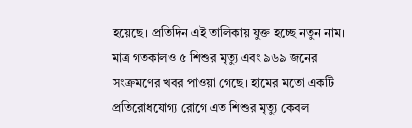হয়েছে। প্রতিদিন এই তালিকায় যুক্ত হচ্ছে নতুন নাম। মাত্র গতকালও ৫ শিশুর মৃত্যু এবং ৯৬৯ জনের সংক্রমণের খবর পাওয়া গেছে। হামের মতো একটি প্রতিরোধযোগ্য রোগে এত শিশুর মৃত্যু কেবল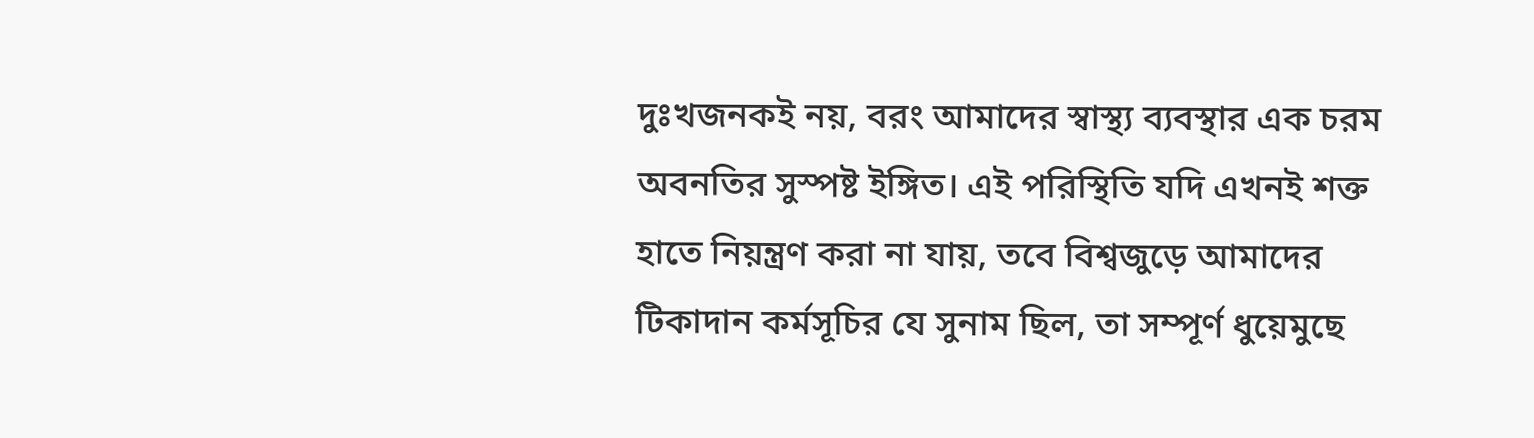দুঃখজনকই নয়, বরং আমাদের স্বাস্থ্য ব্যবস্থার এক চরম অবনতির সুস্পষ্ট ইঙ্গিত। এই পরিস্থিতি যদি এখনই শক্ত হাতে নিয়ন্ত্রণ করা না যায়, তবে বিশ্বজুড়ে আমাদের টিকাদান কর্মসূচির যে সুনাম ছিল, তা সম্পূর্ণ ধুয়েমুছে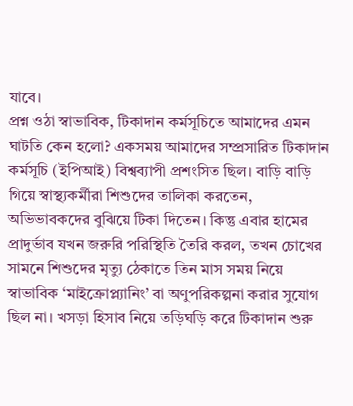যাবে।
প্রশ্ন ওঠা স্বাভাবিক, টিকাদান কর্মসূচিতে আমাদের এমন ঘাটতি কেন হলো? একসময় আমাদের সম্প্রসারিত টিকাদান কর্মসূচি (ইপিআই) বিশ্বব্যাপী প্রশংসিত ছিল। বাড়ি বাড়ি গিয়ে স্বাস্থ্যকর্মীরা শিশুদের তালিকা করতেন, অভিভাবকদের বুঝিয়ে টিকা দিতেন। কিন্তু এবার হামের প্রাদুর্ভাব যখন জরুরি পরিস্থিতি তৈরি করল, তখন চোখের সামনে শিশুদের মৃত্যু ঠেকাতে তিন মাস সময় নিয়ে স্বাভাবিক ‘মাইক্রোপ্ল্যানিং’ বা অণুপরিকল্পনা করার সুযোগ ছিল না। খসড়া হিসাব নিয়ে তড়িঘড়ি করে টিকাদান শুরু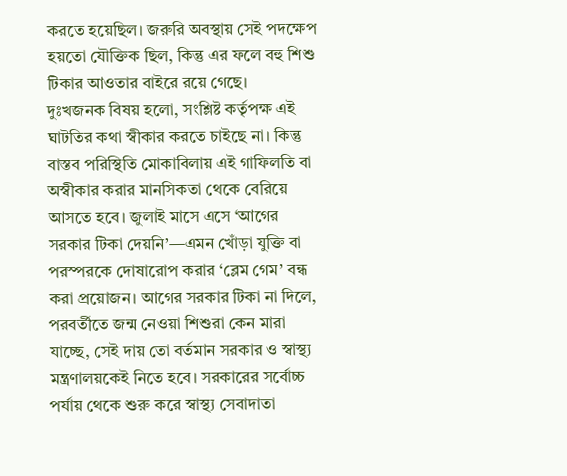করতে হয়েছিল। জরুরি অবস্থায় সেই পদক্ষেপ হয়তো যৌক্তিক ছিল, কিন্তু এর ফলে বহু শিশু টিকার আওতার বাইরে রয়ে গেছে।
দুঃখজনক বিষয় হলো, সংশ্লিষ্ট কর্তৃপক্ষ এই ঘাটতির কথা স্বীকার করতে চাইছে না। কিন্তু বাস্তব পরিস্থিতি মোকাবিলায় এই গাফিলতি বা অস্বীকার করার মানসিকতা থেকে বেরিয়ে আসতে হবে। জুলাই মাসে এসে ‘আগের সরকার টিকা দেয়নি’—এমন খোঁড়া যুক্তি বা পরস্পরকে দোষারোপ করার ‘ব্লেম গেম’ বন্ধ করা প্রয়োজন। আগের সরকার টিকা না দিলে, পরবর্তীতে জন্ম নেওয়া শিশুরা কেন মারা যাচ্ছে, সেই দায় তো বর্তমান সরকার ও স্বাস্থ্য মন্ত্রণালয়কেই নিতে হবে। সরকারের সর্বোচ্চ পর্যায় থেকে শুরু করে স্বাস্থ্য সেবাদাতা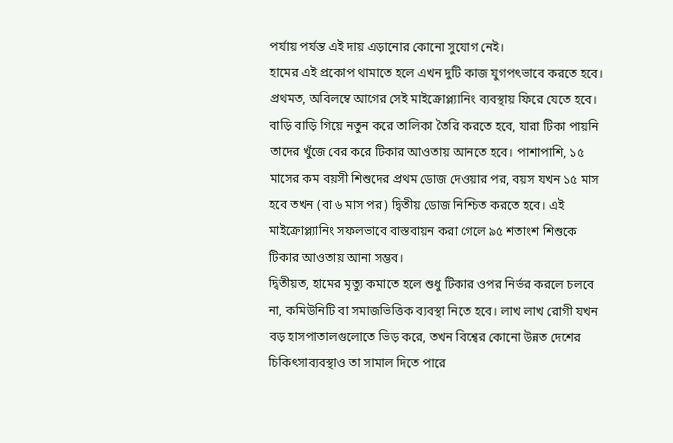পর্যায় পর্যন্ত এই দায় এড়ানোর কোনো সুযোগ নেই।
হামের এই প্রকোপ থামাতে হলে এখন দুটি কাজ যুগপৎভাবে করতে হবে। প্রথমত, অবিলম্বে আগের সেই মাইক্রোপ্ল্যানিং ব্যবস্থায় ফিরে যেতে হবে। বাড়ি বাড়ি গিয়ে নতুন করে তালিকা তৈরি করতে হবে, যারা টিকা পায়নি তাদের খুঁজে বের করে টিকার আওতায় আনতে হবে। পাশাপাশি, ১৫ মাসের কম বয়সী শিশুদের প্রথম ডোজ দেওয়ার পর, বয়স যখন ১৫ মাস হবে তখন (বা ৬ মাস পর) দ্বিতীয় ডোজ নিশ্চিত করতে হবে। এই মাইক্রোপ্ল্যানিং সফলভাবে বাস্তবায়ন করা গেলে ৯৫ শতাংশ শিশুকে টিকার আওতায় আনা সম্ভব।
দ্বিতীয়ত, হামের মৃত্যু কমাতে হলে শুধু টিকার ওপর নির্ভর করলে চলবে না, কমিউনিটি বা সমাজভিত্তিক ব্যবস্থা নিতে হবে। লাখ লাখ রোগী যখন বড় হাসপাতালগুলোতে ভিড় করে, তখন বিশ্বের কোনো উন্নত দেশের চিকিৎসাব্যবস্থাও তা সামাল দিতে পারে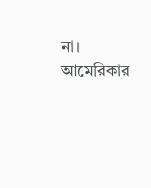না। আমেরিকার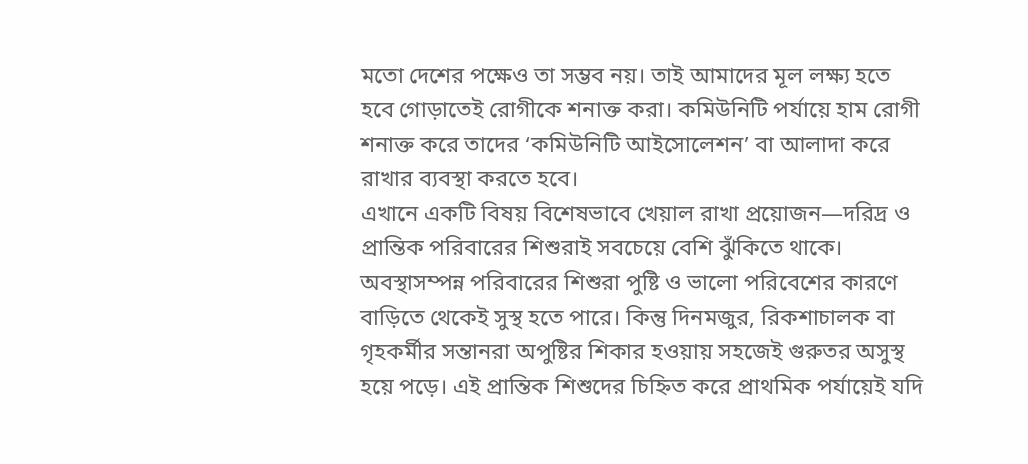মতো দেশের পক্ষেও তা সম্ভব নয়। তাই আমাদের মূল লক্ষ্য হতে হবে গোড়াতেই রোগীকে শনাক্ত করা। কমিউনিটি পর্যায়ে হাম রোগী শনাক্ত করে তাদের ‘কমিউনিটি আইসোলেশন’ বা আলাদা করে রাখার ব্যবস্থা করতে হবে।
এখানে একটি বিষয় বিশেষভাবে খেয়াল রাখা প্রয়োজন—দরিদ্র ও প্রান্তিক পরিবারের শিশুরাই সবচেয়ে বেশি ঝুঁকিতে থাকে। অবস্থাসম্পন্ন পরিবারের শিশুরা পুষ্টি ও ভালো পরিবেশের কারণে বাড়িতে থেকেই সুস্থ হতে পারে। কিন্তু দিনমজুর, রিকশাচালক বা গৃহকর্মীর সন্তানরা অপুষ্টির শিকার হওয়ায় সহজেই গুরুতর অসুস্থ হয়ে পড়ে। এই প্রান্তিক শিশুদের চিহ্নিত করে প্রাথমিক পর্যায়েই যদি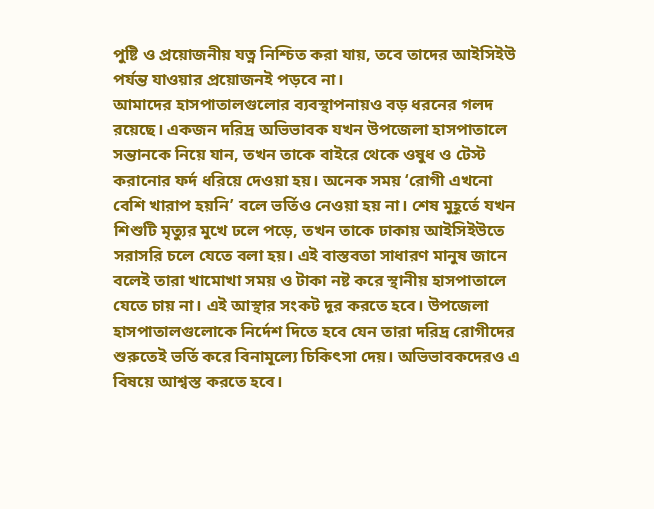পুষ্টি ও প্রয়োজনীয় যত্ন নিশ্চিত করা যায়, তবে তাদের আইসিইউ পর্যন্ত যাওয়ার প্রয়োজনই পড়বে না।
আমাদের হাসপাতালগুলোর ব্যবস্থাপনায়ও বড় ধরনের গলদ রয়েছে। একজন দরিদ্র অভিভাবক যখন উপজেলা হাসপাতালে সন্তানকে নিয়ে যান, তখন তাকে বাইরে থেকে ওষুধ ও টেস্ট করানোর ফর্দ ধরিয়ে দেওয়া হয়। অনেক সময় ‘রোগী এখনো বেশি খারাপ হয়নি’ বলে ভর্তিও নেওয়া হয় না। শেষ মুহূর্তে যখন শিশুটি মৃত্যুর মুখে ঢলে পড়ে, তখন তাকে ঢাকায় আইসিইউতে সরাসরি চলে যেতে বলা হয়। এই বাস্তবতা সাধারণ মানুষ জানে বলেই তারা খামোখা সময় ও টাকা নষ্ট করে স্থানীয় হাসপাতালে যেতে চায় না। এই আস্থার সংকট দূর করতে হবে। উপজেলা হাসপাতালগুলোকে নির্দেশ দিতে হবে যেন তারা দরিদ্র রোগীদের শুরুতেই ভর্তি করে বিনামূল্যে চিকিৎসা দেয়। অভিভাবকদেরও এ বিষয়ে আশ্বস্ত করতে হবে।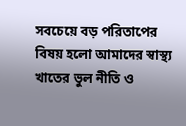সবচেয়ে বড় পরিতাপের বিষয় হলো আমাদের স্বাস্থ্য খাতের ভুল নীতি ও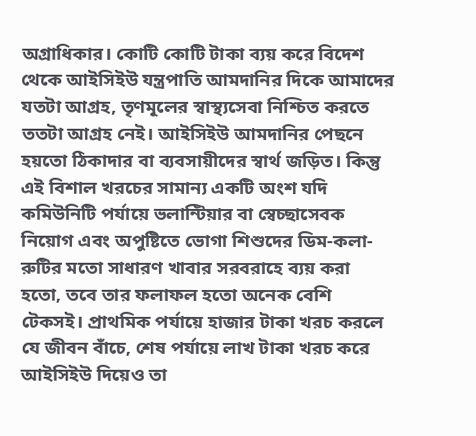অগ্রাধিকার। কোটি কোটি টাকা ব্যয় করে বিদেশ থেকে আইসিইউ যন্ত্রপাতি আমদানির দিকে আমাদের যতটা আগ্রহ, তৃণমূলের স্বাস্থ্যসেবা নিশ্চিত করতে ততটা আগ্রহ নেই। আইসিইউ আমদানির পেছনে হয়তো ঠিকাদার বা ব্যবসায়ীদের স্বার্থ জড়িত। কিন্তু এই বিশাল খরচের সামান্য একটি অংশ যদি কমিউনিটি পর্যায়ে ভলান্টিয়ার বা স্বেচ্ছাসেবক নিয়োগ এবং অপুষ্টিতে ভোগা শিশুদের ডিম-কলা-রুটির মতো সাধারণ খাবার সরবরাহে ব্যয় করা হতো, তবে তার ফলাফল হতো অনেক বেশি টেকসই। প্রাথমিক পর্যায়ে হাজার টাকা খরচ করলে যে জীবন বাঁচে, শেষ পর্যায়ে লাখ টাকা খরচ করে আইসিইউ দিয়েও তা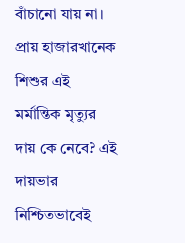বাঁচানো যায় না।
প্রায় হাজারখানেক শিশুর এই মর্মান্তিক মৃত্যুর দায় কে নেবে? এই দায়ভার নিশ্চিতভাবেই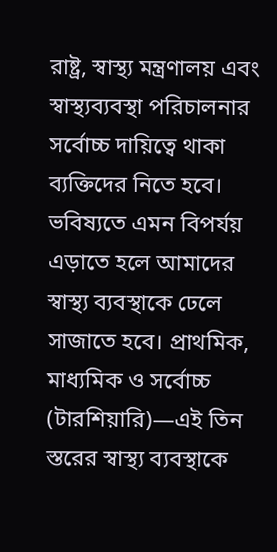রাষ্ট্র, স্বাস্থ্য মন্ত্রণালয় এবং স্বাস্থ্যব্যবস্থা পরিচালনার সর্বোচ্চ দায়িত্বে থাকা ব্যক্তিদের নিতে হবে।
ভবিষ্যতে এমন বিপর্যয় এড়াতে হলে আমাদের স্বাস্থ্য ব্যবস্থাকে ঢেলে সাজাতে হবে। প্রাথমিক, মাধ্যমিক ও সর্বোচ্চ (টারশিয়ারি)—এই তিন স্তরের স্বাস্থ্য ব্যবস্থাকে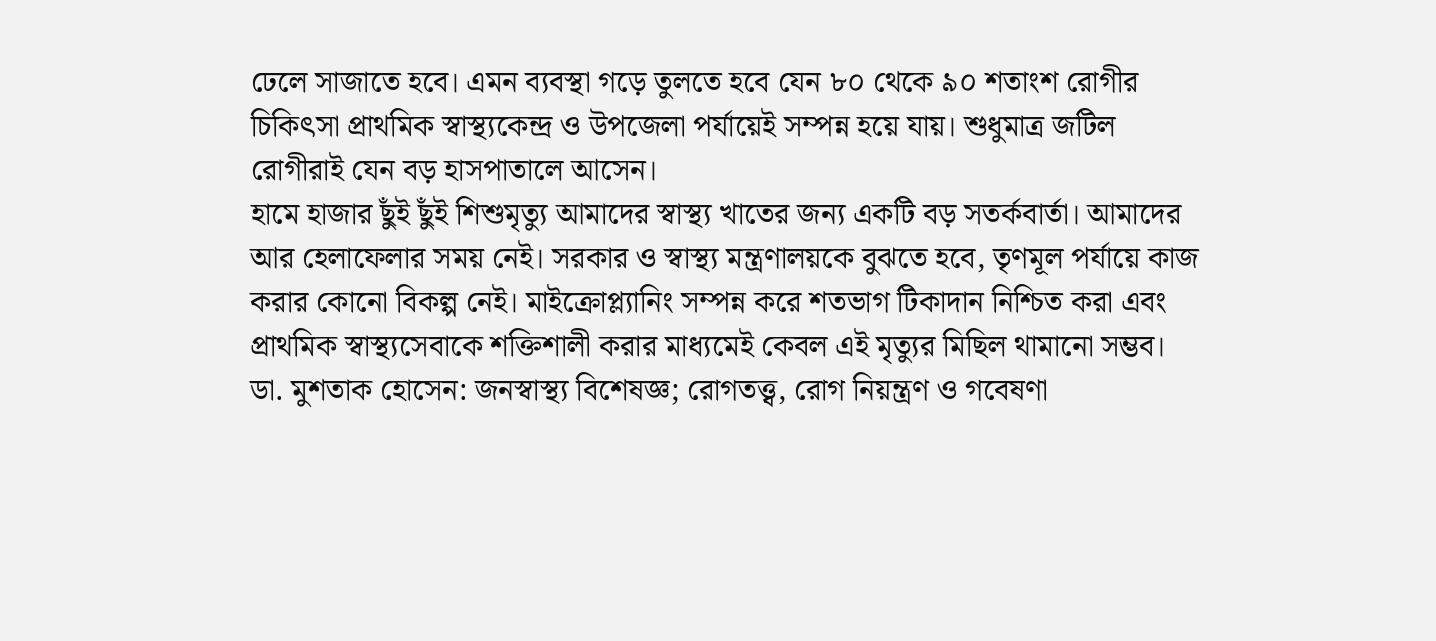ঢেলে সাজাতে হবে। এমন ব্যবস্থা গড়ে তুলতে হবে যেন ৮০ থেকে ৯০ শতাংশ রোগীর চিকিৎসা প্রাথমিক স্বাস্থ্যকেন্দ্র ও উপজেলা পর্যায়েই সম্পন্ন হয়ে যায়। শুধুমাত্র জটিল রোগীরাই যেন বড় হাসপাতালে আসেন।
হামে হাজার ছুঁই ছুঁই শিশুমৃত্যু আমাদের স্বাস্থ্য খাতের জন্য একটি বড় সতর্কবার্তা। আমাদের আর হেলাফেলার সময় নেই। সরকার ও স্বাস্থ্য মন্ত্রণালয়কে বুঝতে হবে, তৃণমূল পর্যায়ে কাজ করার কোনো বিকল্প নেই। মাইক্রোপ্ল্যানিং সম্পন্ন করে শতভাগ টিকাদান নিশ্চিত করা এবং প্রাথমিক স্বাস্থ্যসেবাকে শক্তিশালী করার মাধ্যমেই কেবল এই মৃত্যুর মিছিল থামানো সম্ভব।
ডা. মুশতাক হোসেন: জনস্বাস্থ্য বিশেষজ্ঞ; রোগতত্ত্ব, রোগ নিয়ন্ত্রণ ও গবেষণা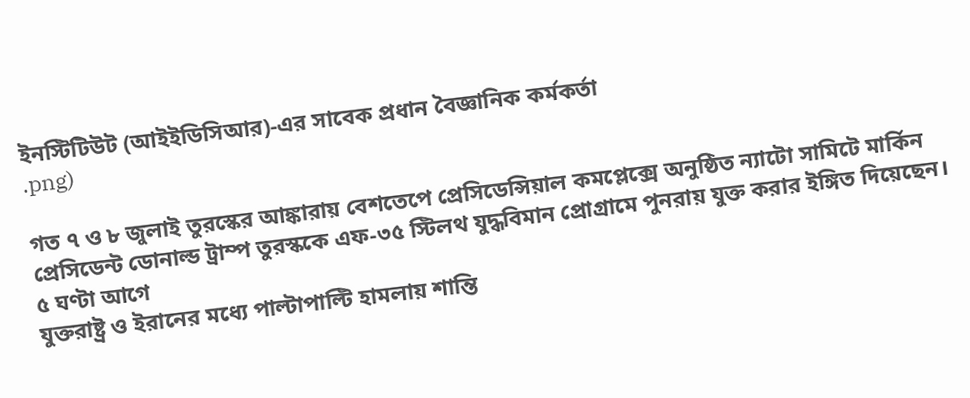ইনস্টিটিউট (আইইডিসিআর)-এর সাবেক প্রধান বৈজ্ঞানিক কর্মকর্তা
.png)

গত ৭ ও ৮ জুলাই তুরস্কের আঙ্কারায় বেশতেপে প্রেসিডেন্সিয়াল কমপ্লেক্সে অনুষ্ঠিত ন্যাটো সামিটে মার্কিন প্রেসিডেন্ট ডোনাল্ড ট্রাম্প তুরস্ককে এফ-৩৫ স্টিলথ যুদ্ধবিমান প্রোগ্রামে পুনরায় যুক্ত করার ইঙ্গিত দিয়েছেন।
৫ ঘণ্টা আগে
যুক্তরাষ্ট্র ও ইরানের মধ্যে পাল্টাপাল্টি হামলায় শান্তি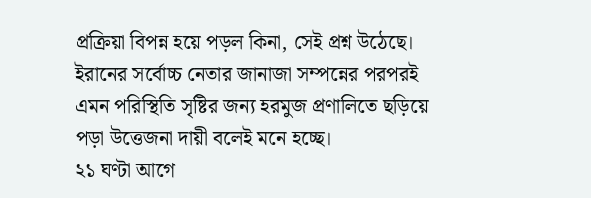প্রক্রিয়া বিপন্ন হয়ে পড়ল কিনা, সেই প্রশ্ন উঠেছে। ইরানের সর্বোচ্চ নেতার জানাজা সম্পন্নের পরপরই এমন পরিস্থিতি সৃষ্টির জন্য হরমুজ প্রণালিতে ছড়িয়ে পড়া উত্তেজনা দায়ী বলেই মনে হচ্ছে।
২১ ঘণ্টা আগে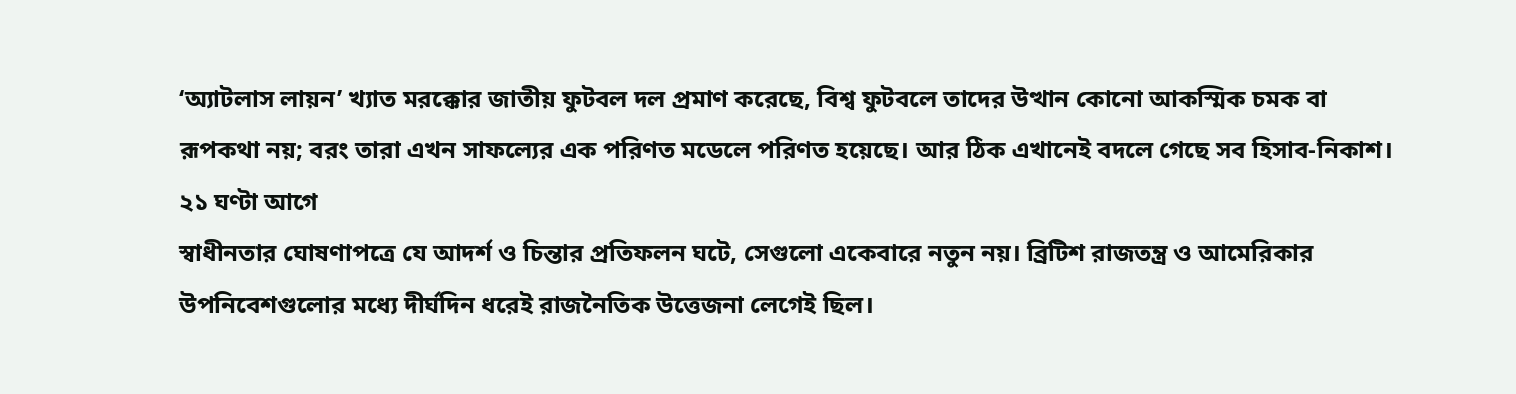‘অ্যাটলাস লায়ন’ খ্যাত মরক্কোর জাতীয় ফুটবল দল প্রমাণ করেছে, বিশ্ব ফুটবলে তাদের উত্থান কোনো আকস্মিক চমক বা রূপকথা নয়; বরং তারা এখন সাফল্যের এক পরিণত মডেলে পরিণত হয়েছে। আর ঠিক এখানেই বদলে গেছে সব হিসাব-নিকাশ।
২১ ঘণ্টা আগে
স্বাধীনতার ঘোষণাপত্রে যে আদর্শ ও চিন্তার প্রতিফলন ঘটে, সেগুলো একেবারে নতুন নয়। ব্রিটিশ রাজতন্ত্র ও আমেরিকার উপনিবেশগুলোর মধ্যে দীর্ঘদিন ধরেই রাজনৈতিক উত্তেজনা লেগেই ছিল।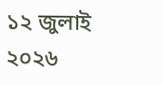১২ জুলাই ২০২৬